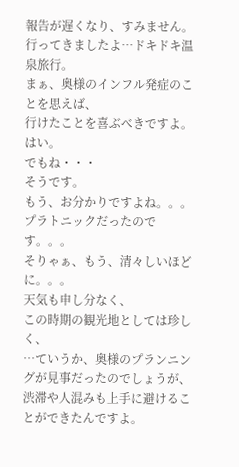報告が遅くなり、すみません。
行ってきましたよ…ドキドキ温泉旅行。
まぁ、奥様のインフル発症のことを思えば、
行けたことを喜ぶべきですよ。
はい。
でもね・・・
そうです。
もう、お分かりですよね。。。
プラトニックだったのです。。。
そりゃぁ、もう、清々しいほどに。。。
天気も申し分なく、
この時期の観光地としては珍しく、
…ていうか、奥様のプランニングが見事だったのでしょうが、
渋滞や人混みも上手に避けることができたんですよ。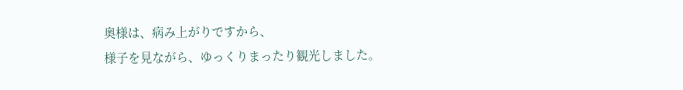奥様は、病み上がりですから、
様子を見ながら、ゆっくりまったり観光しました。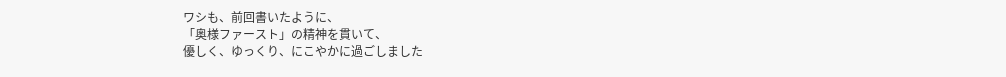ワシも、前回書いたように、
「奥様ファースト」の精神を貫いて、
優しく、ゆっくり、にこやかに過ごしました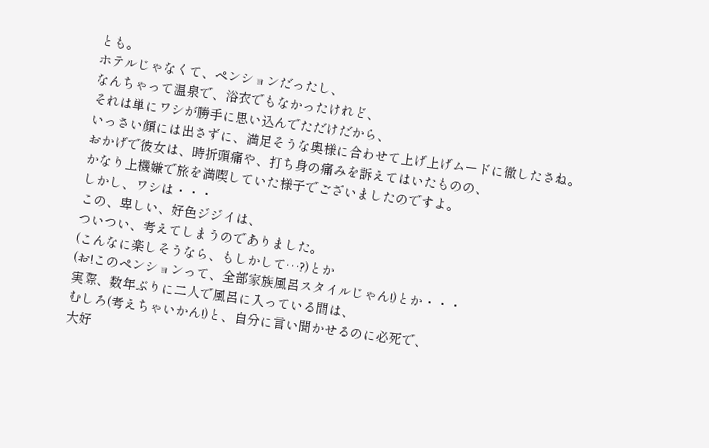とも。
ホテルじゃなくて、ペンションだったし、
なんちゃって温泉で、浴衣でもなかったけれど、
それは単にワシが勝手に思い込んでただけだから、
いっさい顔には出さずに、満足そうな奥様に合わせて上げ上げムードに徹したさね。
おかげで彼女は、時折頭痛や、打ち身の痛みを訴えてはいたものの、
かなり上機嫌で旅を満喫していた様子でございましたのですよ。
しかし、ワシは・・・
この、卑しい、好色ジジイは、
ついつい、考えてしまうのでありました。
(こんなに楽しそうなら、もしかして…?)とか
(お!このペンションって、全部家族風呂スタイルじゃん!)とか・・・
実際、数年ぶりに二人で風呂に入っている間は、
むしろ(考えちゃいかん!)と、自分に言い聞かせるのに必死で、
大好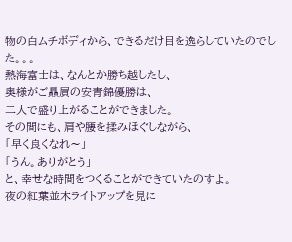物の白ムチボディから、できるだけ目を逸らしていたのでした。。。
熱海富士は、なんとか勝ち越したし、
奥様がご贔屓の安青錦優勝は、
二人で盛り上がることができました。
その間にも、肩や腰を揉みほぐしながら、
「早く良くなれ〜」
「うん。ありがとう」
と、幸せな時間をつくることができていたのすよ。
夜の紅葉並木ライトアップを見に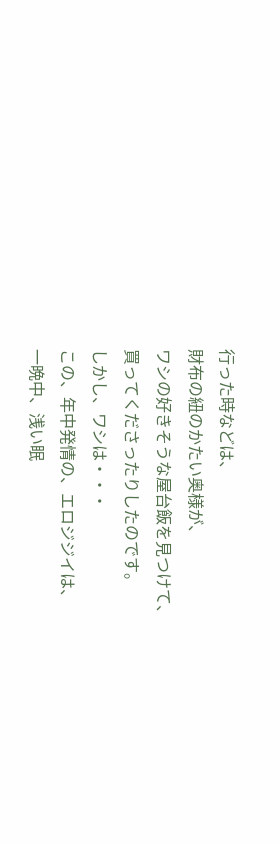行った時などは、
財布の紐のかたい奥様が、
ワシの好きそうな屋台飯を見つけて、
買ってくださったりしたのです。
しかし、ワシは・・・
この、年中発情の、エロジジイは、
一晩中、浅い眠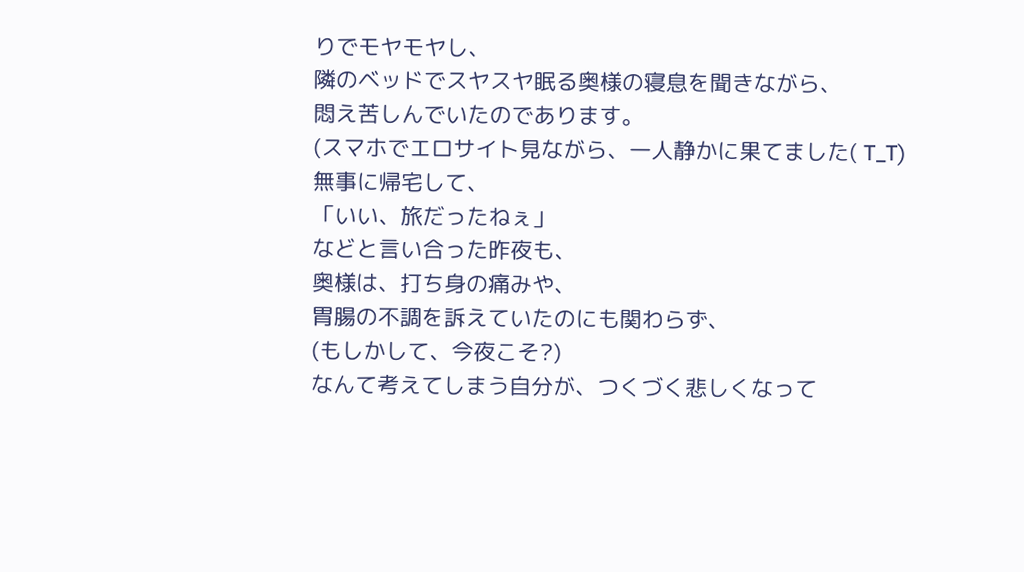りでモヤモヤし、
隣のベッドでスヤスヤ眠る奥様の寝息を聞きながら、
悶え苦しんでいたのであります。
(スマホでエロサイト見ながら、一人静かに果てました( T_T)
無事に帰宅して、
「いい、旅だったねぇ」
などと言い合った昨夜も、
奥様は、打ち身の痛みや、
胃腸の不調を訴えていたのにも関わらず、
(もしかして、今夜こそ?)
なんて考えてしまう自分が、つくづく悲しくなって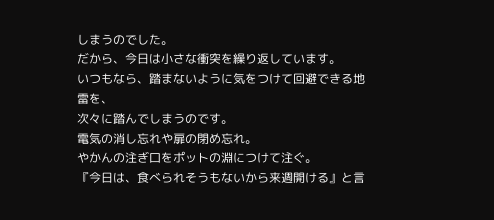しまうのでした。
だから、今日は小さな衝突を繰り返しています。
いつもなら、踏まないように気をつけて回避できる地雷を、
次々に踏んでしまうのです。
電気の消し忘れや扉の閉め忘れ。
やかんの注ぎ口をポットの淵につけて注ぐ。
『今日は、食べられそうもないから来週開ける』と言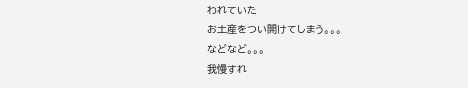われていた
お土産をつい開けてしまう。。。
などなど。。。
我慢すれ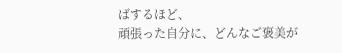ばするほど、
頑張った自分に、どんなご褒美が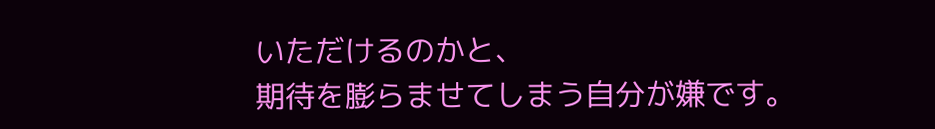いただけるのかと、
期待を膨らませてしまう自分が嫌です。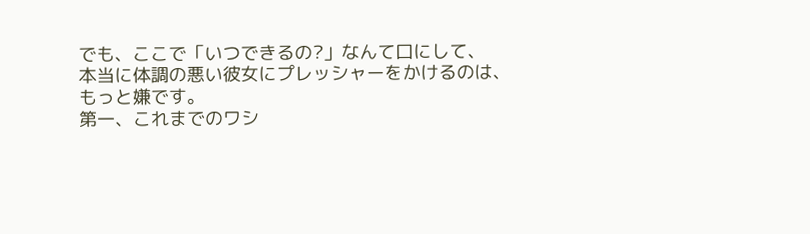でも、ここで「いつできるの?」なんて口にして、
本当に体調の悪い彼女にプレッシャーをかけるのは、
もっと嫌です。
第一、これまでのワシ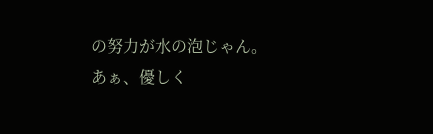の努力が水の泡じゃん。
あぁ、優しく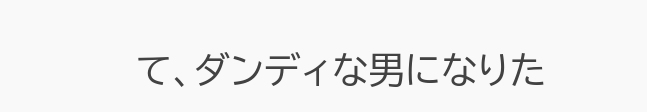て、ダンディな男になりた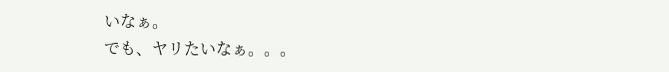いなぁ。
でも、ヤリたいなぁ。。。